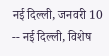नई दिल्ली, जनवरी 10 -- नई दिल्ली, विशेष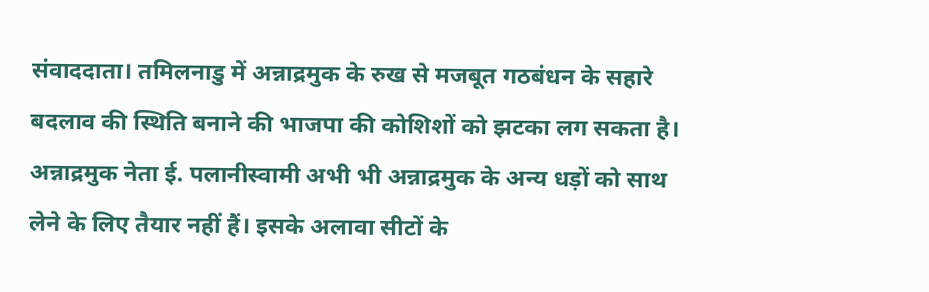संवाददाता। तमिलनाडु में अन्नाद्रमुक के रुख से मजबूत गठबंधन के सहारे बदलाव की स्थिति बनाने की भाजपा की कोशिशों को झटका लग सकता है। अन्नाद्रमुक नेता ई. पलानीस्वामी अभी भी अन्नाद्रमुक के अन्य धड़ों को साथ लेने के लिए तैयार नहीं हैं। इसके अलावा सीटों के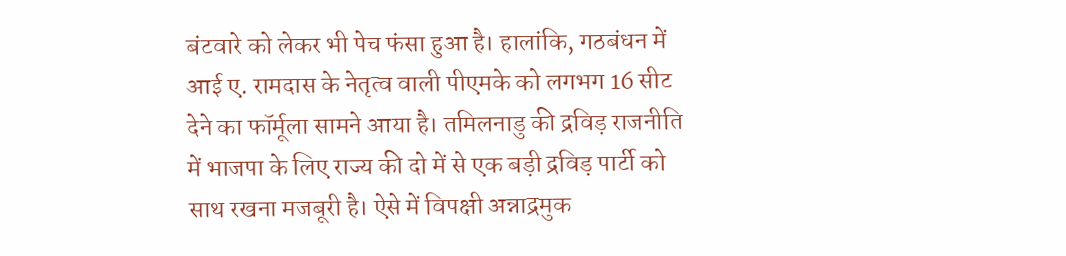बंटवारे को लेकर भी पेच फंसा हुआ है। हालांकि, गठबंधन में आई ए. रामदास के नेतृत्व वाली पीएमके को लगभग 16 सीट देने का फॉर्मूला सामने आया है। तमिलनाडु की द्रविड़ राजनीति में भाजपा के लिए राज्य की दो में से एक बड़ी द्रविड़ पार्टी को साथ रखना मजबूरी है। ऐसे में विपक्षी अन्नाद्रमुक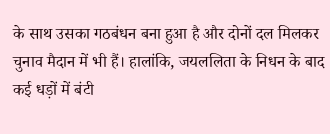के साथ उसका गठबंधन बना हुआ है और दोनों दल मिलकर चुनाव मैदान में भी हैं। हालांकि, जयललिता के निधन के बाद कई धड़ों में बंटी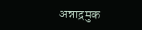अन्नाद्रमुक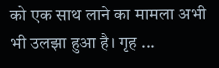को एक साथ लाने का मामला अभी भी उलझा हुआ है। गृह ...